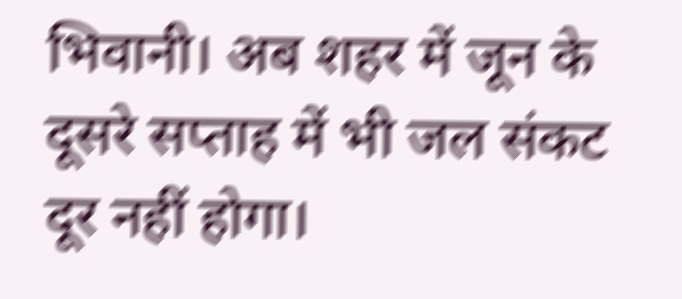भिवानी। अब शहर में जून के दूसरे सप्ताह में भी जल संकट दूर नहीं होगा।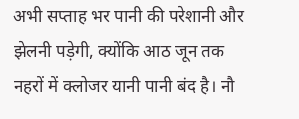अभी सप्ताह भर पानी की परेशानी और झेलनी पड़ेगी, क्योंकि आठ जून तक नहरों में क्लोजर यानी पानी बंद है। नौ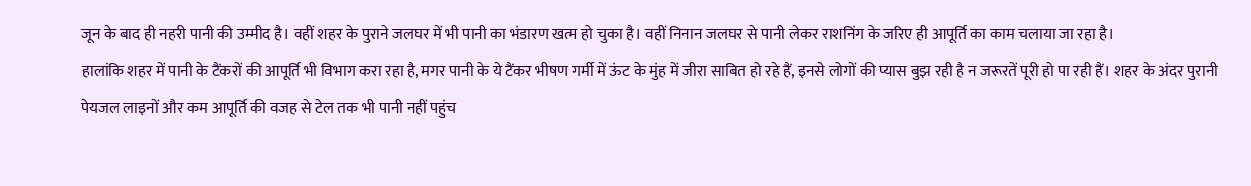जून के बाद ही नहरी पानी की उम्मीद है। वहीं शहर के पुराने जलघर में भी पानी का भंडारण खत्म हो चुका है। वहीं निनान जलघर से पानी लेकर राशनिंग के जरिए ही आपूर्ति का काम चलाया जा रहा है।
हालांकि शहर में पानी के टैंकरों की आपूर्ति भी विभाग करा रहा है, मगर पानी के ये टैंकर भीषण गर्मी में ऊंट के मुंह में जीरा साबित हो रहे हैं, इनसे लोगों की प्यास बुझ रही है न जरूरतें पूरी हो पा रही हैं। शहर के अंदर पुरानी पेयजल लाइनों और कम आपूर्ति की वजह से टेल तक भी पानी नहीं पहुंच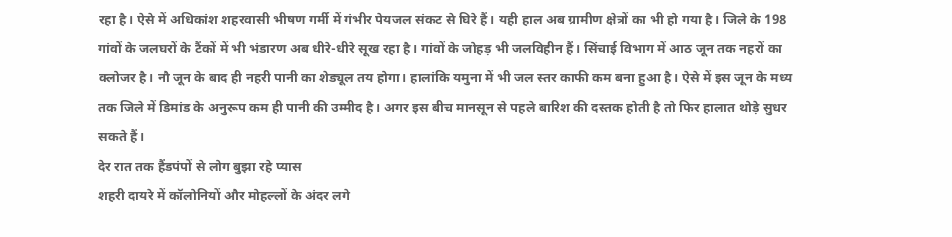रहा है। ऐसे में अधिकांश शहरवासी भीषण गर्मी में गंभीर पेयजल संकट से घिरे हैं। यही हाल अब ग्रामीण क्षेत्रों का भी हो गया है। जिले के 198 गांवों के जलघरों के टैंकों में भी भंडारण अब धीरे-धीरे सूख रहा है। गांवों के जोहड़ भी जलविहीन हैं। सिंचाई विभाग में आठ जून तक नहरों का क्लोजर है। नौ जून के बाद ही नहरी पानी का शेड्यूल तय होगा। हालांकि यमुना में भी जल स्तर काफी कम बना हुआ है। ऐसे में इस जून के मध्य तक जिले में डिमांड के अनुरूप कम ही पानी की उम्मीद है। अगर इस बीच मानसून से पहले बारिश की दस्तक होती है तो फिर हालात थोड़े सुधर सकते हैं।
देर रात तक हैंडपंपों से लोग बुझा रहे प्यास
शहरी दायरे में कॉलोनियों और मोहल्लों के अंदर लगे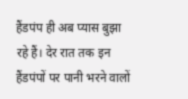हैंडपंप ही अब प्यास बुझा रहे हैं। देर रात तक इन हैंडपंपों पर पानी भरने वालों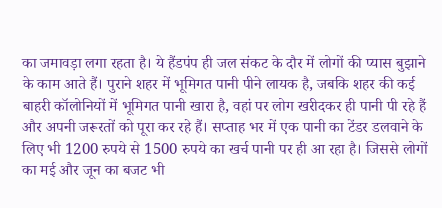का जमावड़ा लगा रहता है। ये हैंडपंप ही जल संकट के दौर में लोगों की प्यास बुझाने के काम आते हैं। पुराने शहर में भूमिगत पानी पीने लायक है, जबकि शहर की कई बाहरी कॉलोनियों में भूमिगत पानी खारा है, वहां पर लोग खरीदकर ही पानी पी रहे हैं और अपनी जरूरतों को पूरा कर रहे हैं। सप्ताह भर में एक पानी का टेंडर डलवाने के लिए भी 1200 रुपये से 1500 रुपये का खर्च पानी पर ही आ रहा है। जिससे लोगों का मई और जून का बजट भी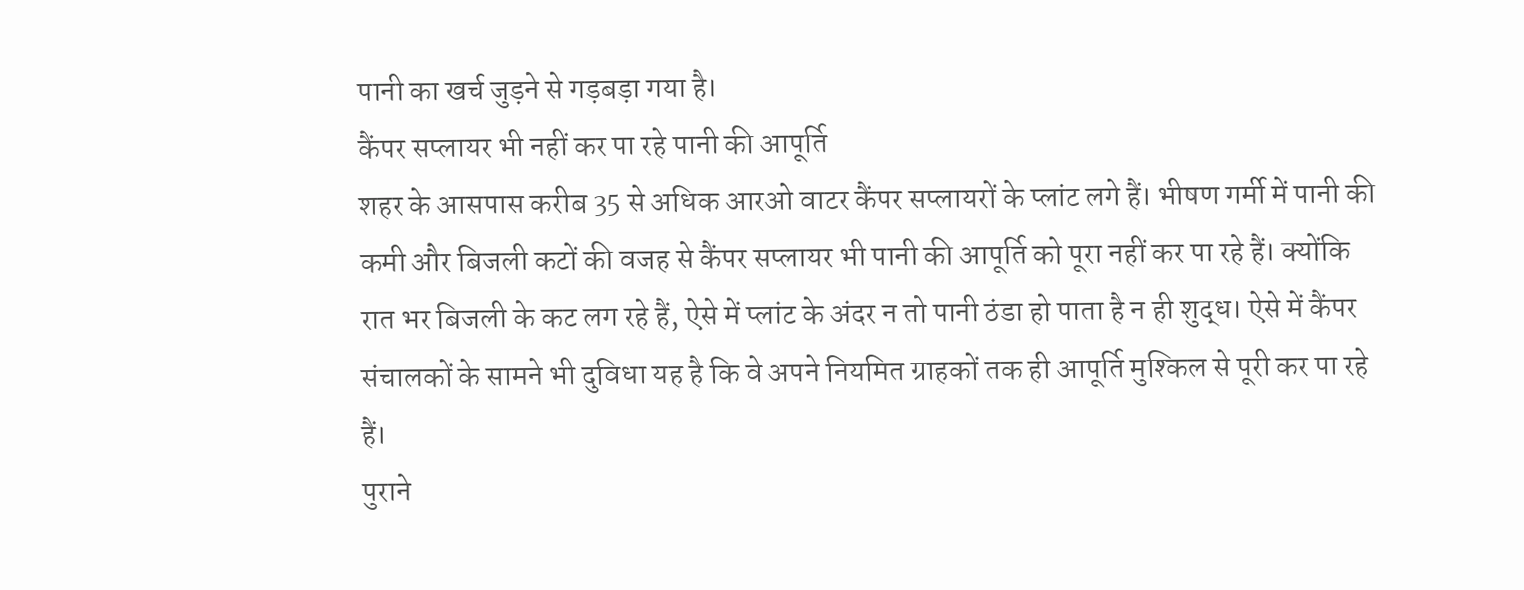पानी का खर्च जुड़ने से गड़बड़ा गया है।
कैंपर सप्लायर भी नहीं कर पा रहे पानी की आपूर्ति
शहर के आसपास करीब 35 से अधिक आरओ वाटर कैंपर सप्लायरों के प्लांट लगे हैं। भीषण गर्मी में पानी की कमी और बिजली कटों की वजह से कैंपर सप्लायर भी पानी की आपूर्ति को पूरा नहीं कर पा रहे हैं। क्योंकि रात भर बिजली के कट लग रहे हैं, ऐसे में प्लांट के अंदर न तो पानी ठंडा हो पाता है न ही शुद्ध। ऐसे में कैंपर संचालकों के सामने भी दुविधा यह है कि वे अपने नियमित ग्राहकों तक ही आपूर्ति मुश्किल से पूरी कर पा रहे हैं।
पुराने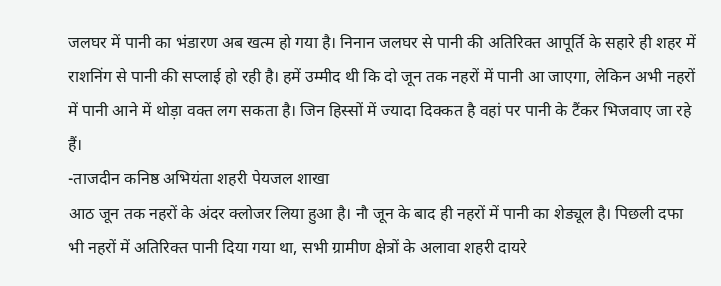जलघर में पानी का भंडारण अब खत्म हो गया है। निनान जलघर से पानी की अतिरिक्त आपूर्ति के सहारे ही शहर में राशनिंग से पानी की सप्लाई हो रही है। हमें उम्मीद थी कि दो जून तक नहरों में पानी आ जाएगा, लेकिन अभी नहरों में पानी आने में थोड़ा वक्त लग सकता है। जिन हिस्सों में ज्यादा दिक्कत है वहां पर पानी के टैंकर भिजवाए जा रहे हैं।
-ताजदीन कनिष्ठ अभियंता शहरी पेयजल शाखा
आठ जून तक नहरों के अंदर क्लोजर लिया हुआ है। नौ जून के बाद ही नहरों में पानी का शेड्यूल है। पिछली दफा भी नहरों में अतिरिक्त पानी दिया गया था, सभी ग्रामीण क्षेत्रों के अलावा शहरी दायरे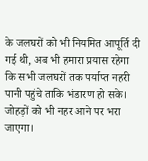के जलघरों को भी नियमित आपूर्ति दी गई थी, अब भी हमारा प्रयास रहेगा कि सभी जलघरों तक पर्याप्त नहरी पानी पहुंचे ताकि भंडारण हो सके। जोहड़ों को भी नहर आने पर भरा जाएगा।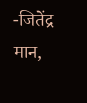-जितेंद्र मान,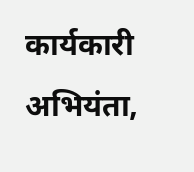कार्यकारी अभियंता,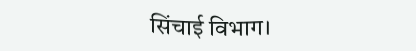सिंचाई विभाग।